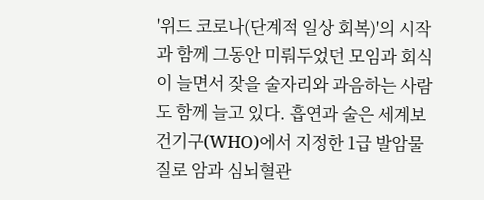'위드 코로나(단계적 일상 회복)'의 시작과 함께 그동안 미뤄두었던 모임과 회식이 늘면서 잦을 술자리와 과음하는 사람도 함께 늘고 있다. 흡연과 술은 세계보건기구(WHO)에서 지정한 1급 발암물질로 암과 심뇌혈관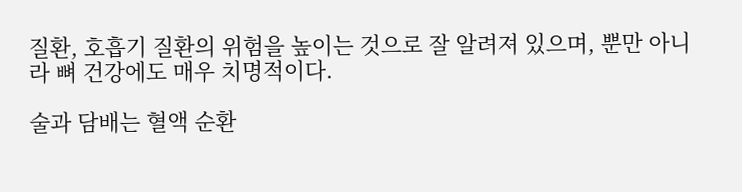질환, 호흡기 질환의 위험을 높이는 것으로 잘 알려져 있으며, 뿐만 아니라 뼈 건강에도 매우 치명적이다.

술과 담배는 혈액 순환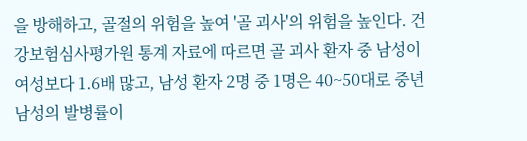을 방해하고, 골절의 위험을 높여 '골 괴사'의 위험을 높인다. 건강보험심사평가원 통계 자료에 따르면 골 괴사 환자 중 남성이 여성보다 1.6배 많고, 남성 환자 2명 중 1명은 40~50대로 중년 남성의 발병률이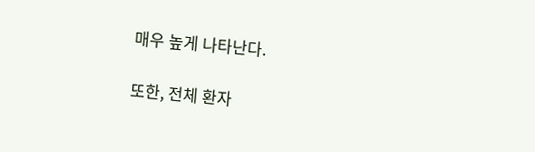매우 높게 나타난다.

또한, 전체 환자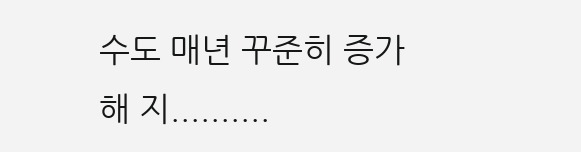수도 매년 꾸준히 증가해 지..........